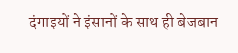दंगाइयों ने इंसानों के साथ ही बेजबान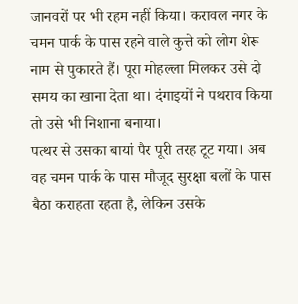जानवरों पर भी रहम नहीं किया। करावल नगर के चमन पार्क के पास रहने वाले कुत्ते को लोग शेरू नाम से पुकारते हैं। पूरा मोहल्ला मिलकर उसे दो समय का खाना देता था। दंगाइयों ने पथराव किया तो उसे भी निशाना बनाया।
पत्थर से उसका बायां पैर पूरी तरह टूट गया। अब वह चमन पार्क के पास मौजूद सुरक्षा बलों के पास बैठा कराहता रहता है, लेकिन उसके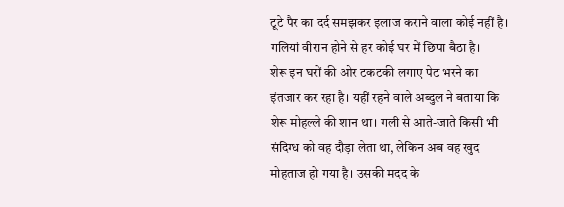टूटे पैर का दर्द समझकर इलाज कराने वाला कोई नहीं है। गलियां वीरान होने से हर कोई घर में छिपा बैठा है।
शेरू इन घरों की ओर टकटकी लगाए पेट भरने का इंतजार कर रहा है। यहीं रहने वाले अब्दुल ने बताया कि शेरू मोहल्ले की शान था। गली से आते-जाते किसी भी संदिग्ध को वह दौड़ा लेता था, लेकिन अब वह खुद मोहताज हो गया है। उसकी मदद के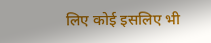लिए कोई इसलिए भी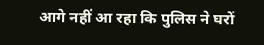आगे नहीं आ रहा कि पुलिस ने घरों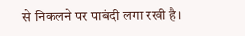से निकलने पर पाबंदी लगा रखी है।